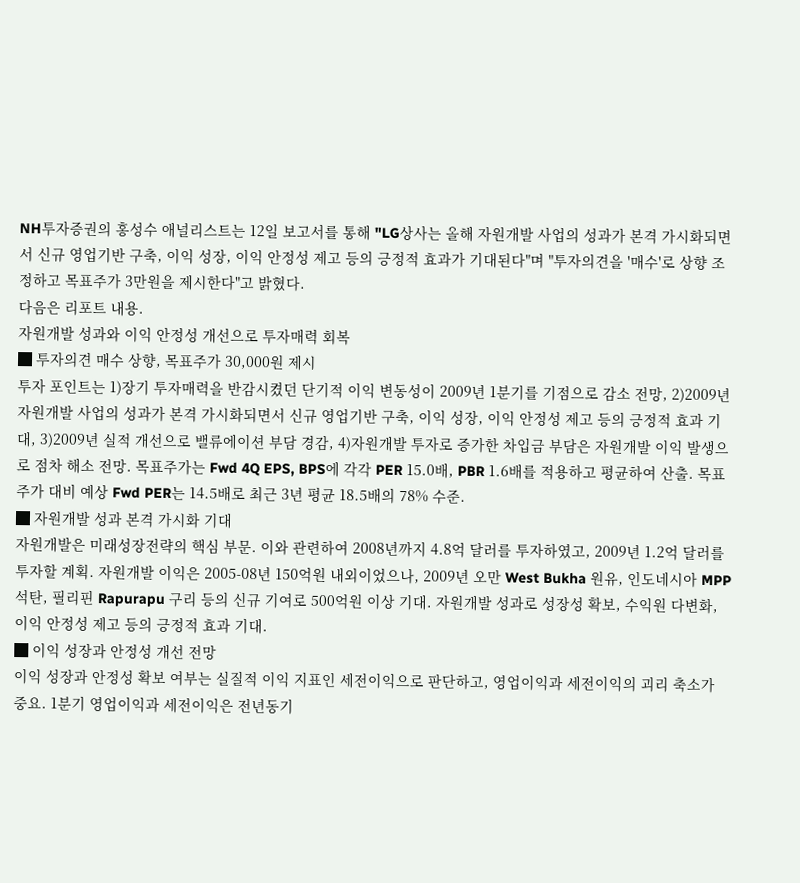NH투자증권의 홍성수 애널리스트는 12일 보고서를 통해 "LG상사는 올해 자원개발 사업의 성과가 본격 가시화되면서 신규 영업기반 구축, 이익 성장, 이익 안정성 제고 등의 긍정적 효과가 기대된다"며 "투자의견을 '매수'로 상향 조정하고 목표주가 3만원을 제시한다"고 밝혔다.
다음은 리포트 내용.
자원개발 성과와 이익 안정성 개선으로 투자매력 회복
█ 투자의견 매수 상향, 목표주가 30,000원 제시
투자 포인트는 1)장기 투자매력을 반감시켰던 단기적 이익 변동성이 2009년 1분기를 기점으로 감소 전망, 2)2009년 자원개발 사업의 성과가 본격 가시화되면서 신규 영업기반 구축, 이익 성장, 이익 안정성 제고 등의 긍정적 효과 기대, 3)2009년 실적 개선으로 밸류에이션 부담 경감, 4)자원개발 투자로 증가한 차입금 부담은 자원개발 이익 발생으로 점차 해소 전망. 목표주가는 Fwd 4Q EPS, BPS에 각각 PER 15.0배, PBR 1.6배를 적용하고 평균하여 산출. 목표주가 대비 예상 Fwd PER는 14.5배로 최근 3년 평균 18.5배의 78% 수준.
█ 자원개발 성과 본격 가시화 기대
자원개발은 미래성장전략의 핵심 부문. 이와 관련하여 2008년까지 4.8억 달러를 투자하였고, 2009년 1.2억 달러를 투자할 계획. 자원개발 이익은 2005-08년 150억원 내외이었으나, 2009년 오만 West Bukha 원유, 인도네시아 MPP 석탄, 필리핀 Rapurapu 구리 등의 신규 기여로 500억원 이상 기대. 자원개발 성과로 성장성 확보, 수익원 다변화, 이익 안정성 제고 등의 긍정적 효과 기대.
█ 이익 성장과 안정성 개선 전망
이익 성장과 안정성 확보 여부는 실질적 이익 지표인 세전이익으로 판단하고, 영업이익과 세전이익의 괴리 축소가 중요. 1분기 영업이익과 세전이익은 전년동기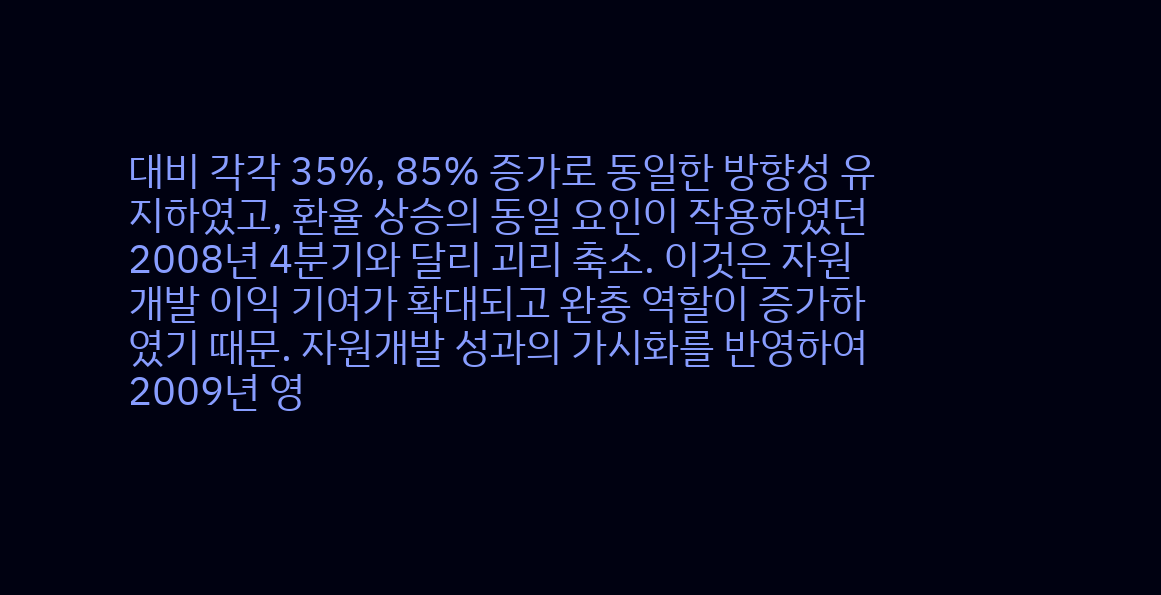대비 각각 35%, 85% 증가로 동일한 방향성 유지하였고, 환율 상승의 동일 요인이 작용하였던 2008년 4분기와 달리 괴리 축소. 이것은 자원개발 이익 기여가 확대되고 완충 역할이 증가하였기 때문. 자원개발 성과의 가시화를 반영하여 2009년 영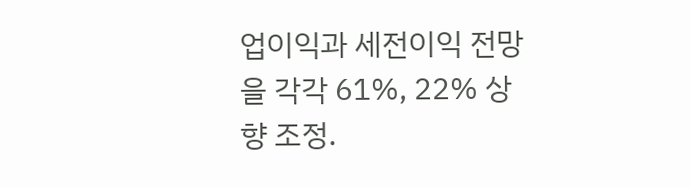업이익과 세전이익 전망을 각각 61%, 22% 상향 조정.